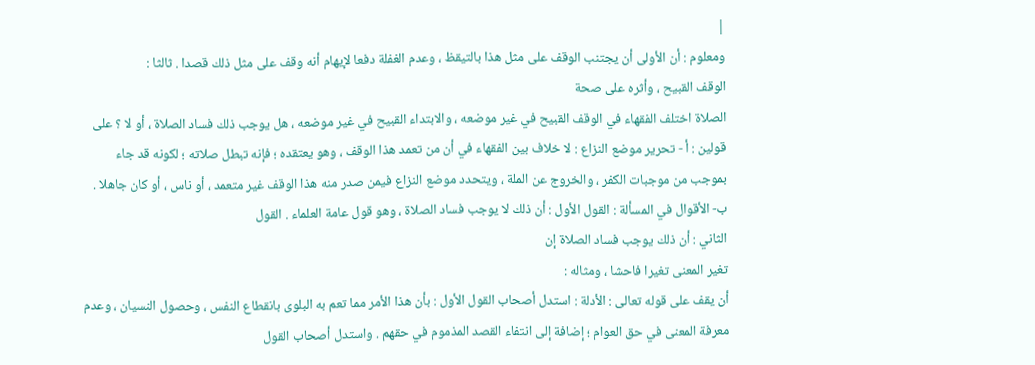|
ومعلوم : أن الأولى أن يجتنب الوقف على مثل هذا بالتيقظ ، وعدم الغفلة دفعا لإيهام أنه وقف على مثل ذلك قصدا . ثالثا :
الوقف القبيح ، وأثره على صحة
الصلاة اختلف الفقهاء في الوقف القبيح في غير موضعه ، والابتداء القبيح في غير موضعه ، هل يوجب ذلك فساد الصلاة ، أو لا ؟ على قولين : أ - تحرير موضع النزاع : لا خلاف بين الفقهاء في أن من تعمد هذا الوقف ، وهو يعتقده ؛ فإنه تبطل صلاته ؛ لكونه قد جاء بموجب من موجبات الكفر ، والخروج عن الملة ، ويتحدد موضع النزاع فيمن صدر منه هذا الوقف غير متعمد ، أو ناس ، أو كان جاهلا . ب- الأقوال في المسألة : القول الأول : أن ذلك لا يوجب فساد الصلاة ، وهو قول عامة العلماء . القول
الثاني : أن ذلك يوجب فساد الصلاة إن
تغير المعنى تغيرا فاحشا ، ومثاله :
أن يقف على قوله تعالى : الأدلة : استدل أصحاب القول الأول : بأن هذا الأمر مما تعم به البلوى بانقطاع النفس ، وحصول النسيان ، وعدم معرفة المعنى في حق العوام ؛ إضافة إلى انتفاء القصد المذموم في حقهم . واستدل أصحاب القول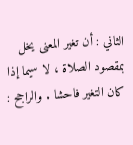الثاني : أن تغير المعنى يخل بمقصود الصلاة ، لا سيما إذا كان التغير فاحشا . والراجح :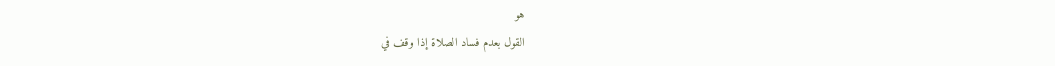هو
القول بعدم فساد الصلاة إذا وقف في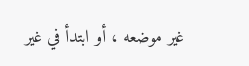غير موضعه ، أو ابتدأ في غير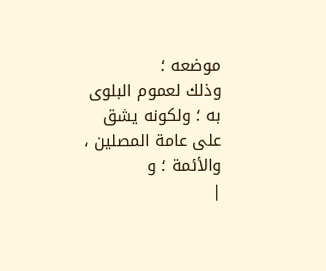موضعه ؛
وذلك لعموم البلوى به ؛ ولكونه يشق
على عامة المصلين ، والأئمة ؛ و
|